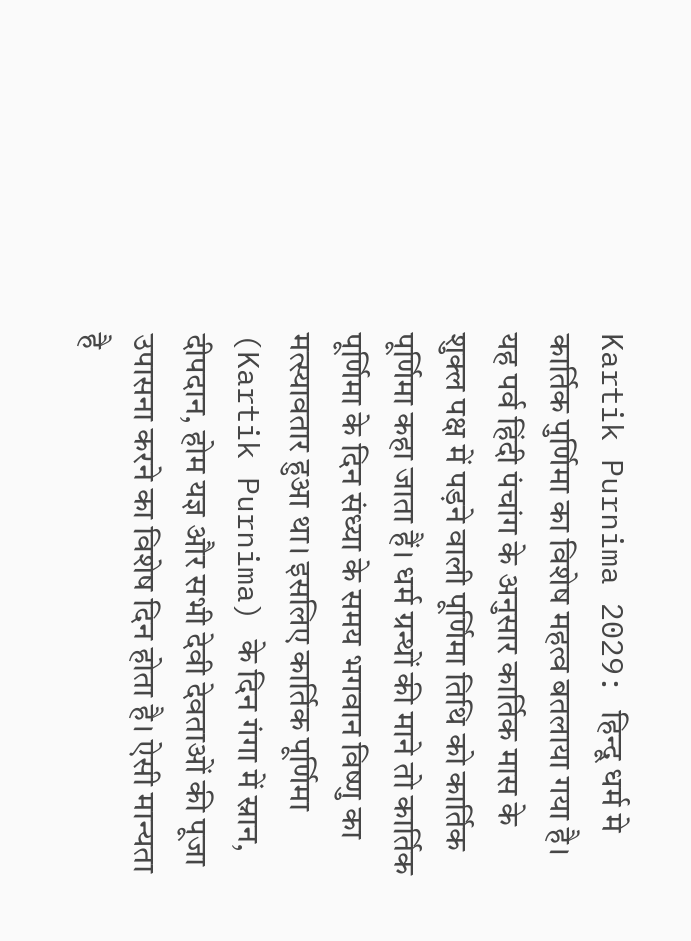Kartik Purnima 2029: हिन्दू धर्म मे कार्तिक पुर्णिमा का विशेष महत्व बतलाया गया है। यह पर्व हिंदी पंचांग के अनुसार कार्तिक मास के शुक्ल पक्ष में पड़ने वाली पूर्णिमा तिथि को कार्तिक पूर्णिमा कहा जाता हैं। धर्म ग्रन्थों की माने तो कार्तिक पूर्णिमा के दिन संध्या के समय भगवान विष्णु का मत्स्यावतार हुआ था। इसलिए कार्तिक पूर्णिमा (Kartik Purnima) के दिन गंगा में स्नान, दीपदान, होम यज्ञ और सभी देवी देवताओं की पूजा उपासना करने का विशेष दिन होता है। ऐसी मान्यता है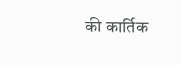की कार्तिक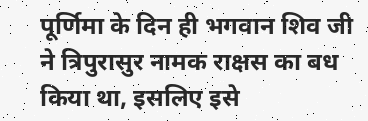पूर्णिमा के दिन ही भगवान शिव जी ने त्रिपुरासुर नामक राक्षस का बध किया था, इसलिए इसे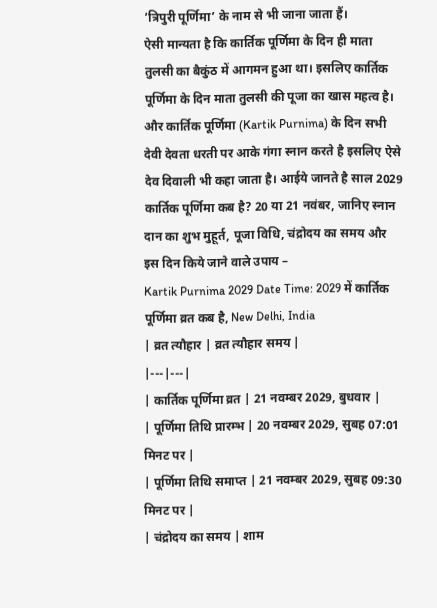‘त्रिपुरी पूर्णिमा’ के नाम से भी जाना जाता हैं।
ऐसी मान्यता है कि कार्तिक पूर्णिमा के दिन ही माता तुलसी का बैकुंठ में आगमन हुआ था। इसलिए कार्तिक पूर्णिमा के दिन माता तुलसी की पूजा का खास महत्व है। और कार्तिक पूर्णिमा (Kartik Purnima) के दिन सभी देवी देवता धरती पर आके गंगा स्नान करते है इसलिए ऐसे देव दिवाली भी कहा जाता है। आईये जानते है साल 2029 कार्तिक पूर्णिमा कब है? 20 या 21 नवंबर, जानिए स्नान दान का शुभ मुहूर्त, पूजा विधि, चंद्रोदय का समय और इस दिन किये जाने वाले उपाय –
Kartik Purnima 2029 Date Time: 2029 में कार्तिक पूर्णिमा व्रत कब है, New Delhi, India
| व्रत त्यौहार | व्रत त्यौहार समय |
|---|---|
| कार्तिक पूर्णिमा व्रत | 21 नवम्बर 2029, बुधवार |
| पूर्णिमा तिथि प्रारम्भ | 20 नवम्बर 2029, सुबह 07:01 मिनट पर |
| पूर्णिमा तिथि समाप्त | 21 नवम्बर 2029, सुबह 09:30 मिनट पर |
| चंद्रोदय का समय | शाम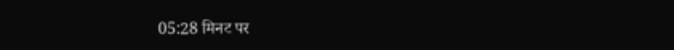05:28 मिनट पर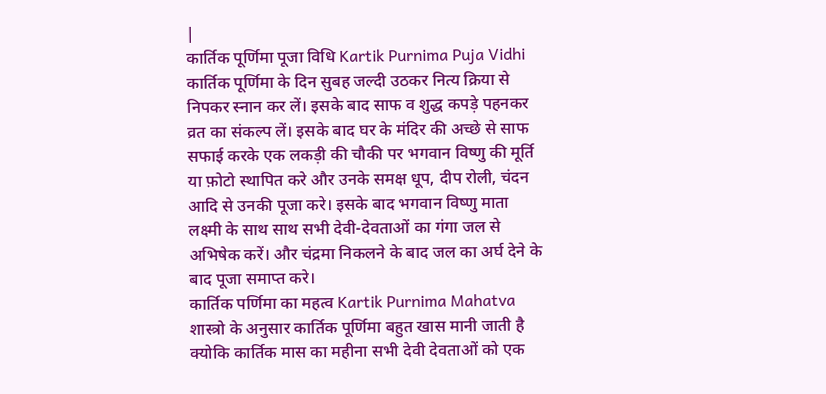|
कार्तिक पूर्णिमा पूजा विधि Kartik Purnima Puja Vidhi
कार्तिक पूर्णिमा के दिन सुबह जल्दी उठकर नित्य क्रिया से निपकर स्नान कर लें। इसके बाद साफ व शुद्ध कपड़े पहनकर व्रत का संकल्प लें। इसके बाद घर के मंदिर की अच्छे से साफ सफाई करके एक लकड़ी की चौकी पर भगवान विष्णु की मूर्ति या फ़ोटो स्थापित करे और उनके समक्ष धूप, दीप रोली, चंदन आदि से उनकी पूजा करे। इसके बाद भगवान विष्णु माता लक्ष्मी के साथ साथ सभी देवी-देवताओं का गंगा जल से अभिषेक करें। और चंद्रमा निकलने के बाद जल का अर्घ देने के बाद पूजा समाप्त करे।
कार्तिक पर्णिमा का महत्व Kartik Purnima Mahatva
शास्त्रो के अनुसार कार्तिक पूर्णिमा बहुत खास मानी जाती है क्योकि कार्तिक मास का महीना सभी देवी देवताओं को एक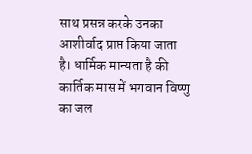साथ प्रसन्न करके उनका आशीर्वाद प्राप्त किया जाता है। धार्मिक मान्यता है की कार्तिक मास में भगवान विष्णु का जल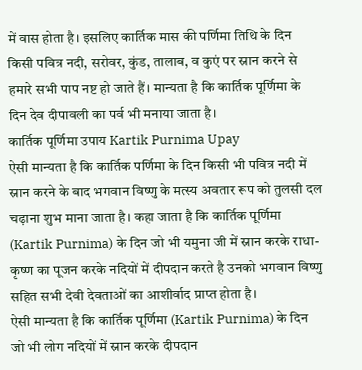में वास होता है। इसलिए कार्तिक मास की पर्णिमा तिथि के दिन किसी पवित्र नदी, सरोवर, कुंड, तालाब, व कुएं पर स्नान करने से हमारे सभी पाप नष्ट हो जाते हैं। मान्यता है कि कार्तिक पूर्णिमा के दिन देव दीपावली का पर्व भी मनाया जाता है।
कार्तिक पूर्णिमा उपाय Kartik Purnima Upay
ऐसी मान्यता है कि कार्तिक पर्णिमा के दिन किसी भी पवित्र नदी में स्नान करने के बाद भगवान विष्णु के मत्स्य अवतार रूप को तुलसी दल चढ़ाना शुभ माना जाता है। कहा जाता है कि कार्तिक पूर्णिमा (Kartik Purnima) के दिन जो भी यमुना जी में स्नान करके राधा-कृष्ण का पूजन करके नदियों में दीपदान करते है उनको भगवान विष्णु सहित सभी देवी देवताओं का आशीर्वाद प्राप्त होता है।
ऐसी मान्यता है कि कार्तिक पूर्णिमा (Kartik Purnima) के दिन जो भी लोग नदियों में स्नान करके दीपदान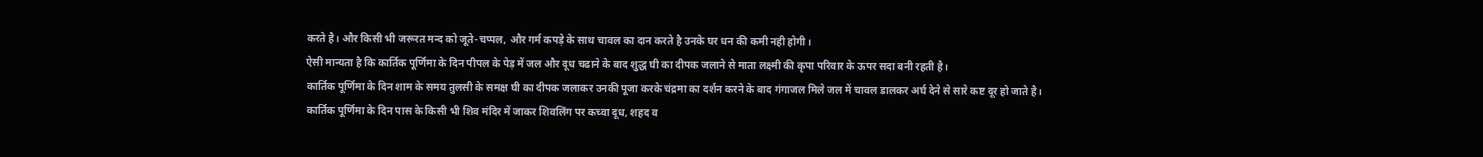करते है। और किसी भी जरूरत मन्द को जूते-चप्पल, और गर्म कपड़े के साथ चावल का दान करते है उनके घर धन की कमी नही होगी।
ऐसी मान्यता है कि कार्तिक पूर्णिमा के दिन पीपल के पेड़ में जल और दूध चढाने के बाद शुद्ध घी का दीपक जलाने से माता लक्ष्मी की कृपा परिवार के ऊपर सदा बनी रहती है।
कार्तिक पूर्णिमा के दिन शाम के समय तुलसी के समक्ष घी का दीपक जलाकर उनकी पूजा करके चंद्रमा का दर्शन करने के बाद गंगाजल मिले जल में चावल डालकर अर्घ देने से सारे कष्ट दूर हो जाते है।
कार्तिक पूर्णिमा के दिन पास के किसी भी शिव मंदिर में जाकर शिवलिंग पर कच्वा दूध, शहद व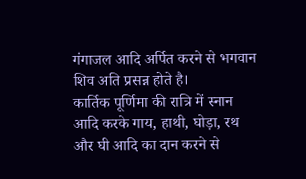गंगाजल आदि अर्पित करने से भगवान शिव अति प्रसन्न होते है।
कार्तिक पूर्णिमा की रात्रि में स्नान आदि करके गाय, हाथी, घोड़ा, रथ और घी आदि का दान करने से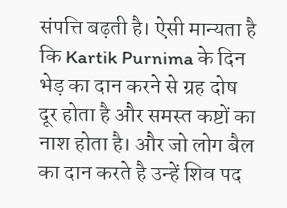संपत्ति बढ़ती है। ऐसी मान्यता है कि Kartik Purnima के दिन भेड़ का दान करने से ग्रह दोष दूर होता है और समस्त कष्टों का नाश होता है। और जो लोग बैल का दान करते है उन्हें शिव पद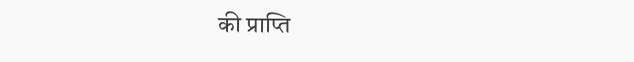की प्राप्ति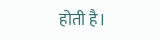होती है।